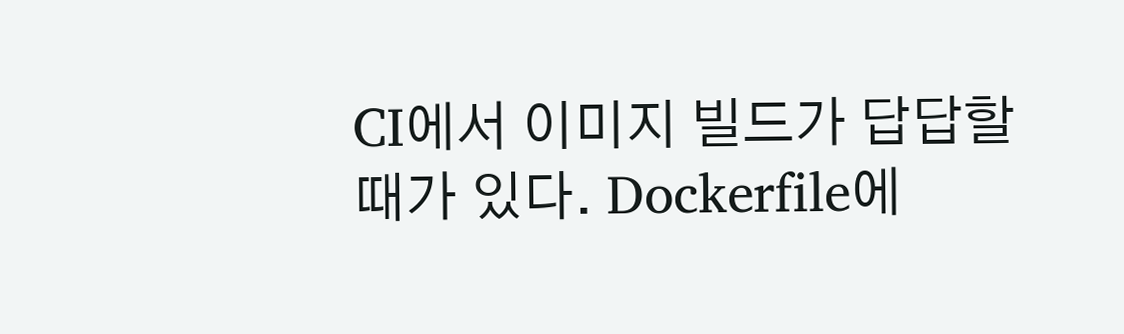CI에서 이미지 빌드가 답답할 때가 있다. Dockerfile에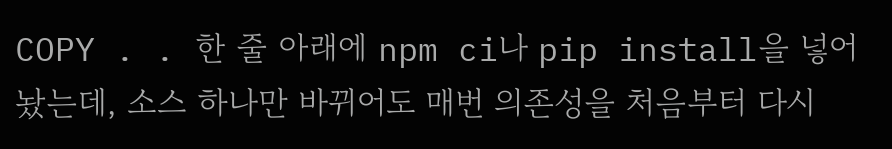COPY . . 한 줄 아래에 npm ci나 pip install을 넣어놨는데, 소스 하나만 바뀌어도 매번 의존성을 처음부터 다시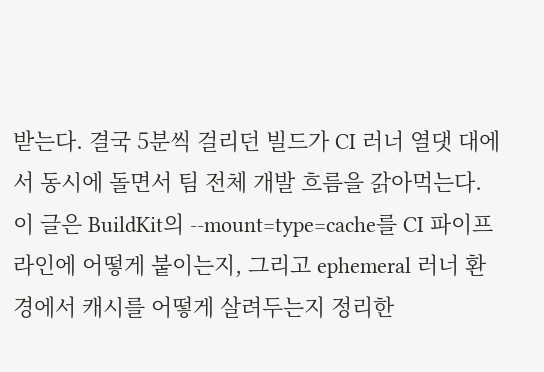받는다. 결국 5분씩 걸리던 빌드가 CI 러너 열댓 대에서 동시에 돌면서 팀 전체 개발 흐름을 갉아먹는다. 이 글은 BuildKit의 --mount=type=cache를 CI 파이프라인에 어떻게 붙이는지, 그리고 ephemeral 러너 환경에서 캐시를 어떻게 살려두는지 정리한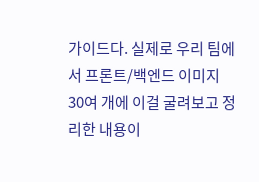가이드다. 실제로 우리 팀에서 프론트/백엔드 이미지 30여 개에 이걸 굴려보고 정리한 내용이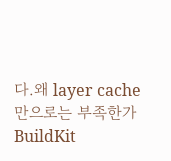다.왜 layer cache만으로는 부족한가BuildKit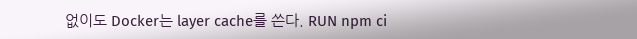없이도 Docker는 layer cache를 쓴다. RUN npm ci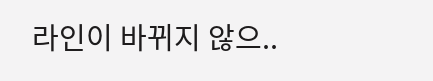라인이 바뀌지 않으..